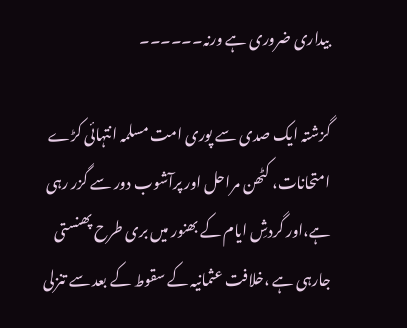بیداری ضروری ہے ورنہ۔۔۔۔۔۔

گزشتہ ایک صدی سے پوری امت مسلمہ انتہائی کڑے امتحانات، کٹھن مراحل اور پرآشوب دور سے گزر رہی ہے،اور گردشِ ایام کے بھنور میں بری طرح پھنستی جارہی ہے ،خلافت عثمانیہ کے سقوط کے بعد سے تنزلی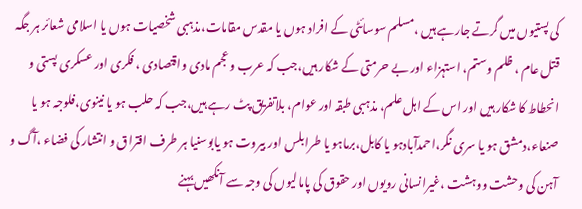کی پستیوں میں گرتے جارہے ہیں ،مسلم سوسائٹی کے افراد ہوں یا مقدس مقامات،مذہبی شخصیات ہوں یا اسلامی شعائر ہر جگہ قتل عام ، ظلم وستم، استہزاء اور بے حرمتی کے شکار ہیں،جب کہ عرب و عجم مادی واقتصادی ، فکری اور عسکری پستی و انحطاط کا شکار ہیں اور اس کے اہل علم، مذہبی طبقہ اور عوام، بلاتفریق پٹ رہے ہیں،جب کہ حلب ہو یا نینوی،فلوجہ ہو یا صنعاء،دمشق ہو یا سری نگر،احمدآبادہو یا کابل،برماہو یا طرابلس اور بیروت ہو یابوسنیا ہر طرف افتراق و انتشار کی فضاء ،آگ و آہن کی وحشت ووہشت ،غیرانسانی رویوں اور حقوق کی پامالیوں کی وجہ سے آنکھیں بہنے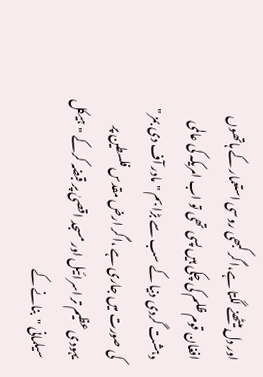اور دل بیٹھنے لگتا ہے،اگر کبھی روسی استعمار کے ہاتھوں افغان قوم ظلم کی چکی ہیں پسی تھی تو اب امریکہ کی عالمی دہشت گردی دنیا کے سب سے بڑا بم "مادر آف دی بمز " کی صورت میں جاری ہے ،اگر ارض مقدس فلسطین پر یہودی عظیم تر اسرائیل اور مسجد اقصیٰ پر قبضہ کرکے "ہیکل سیلمانی "بنانے کے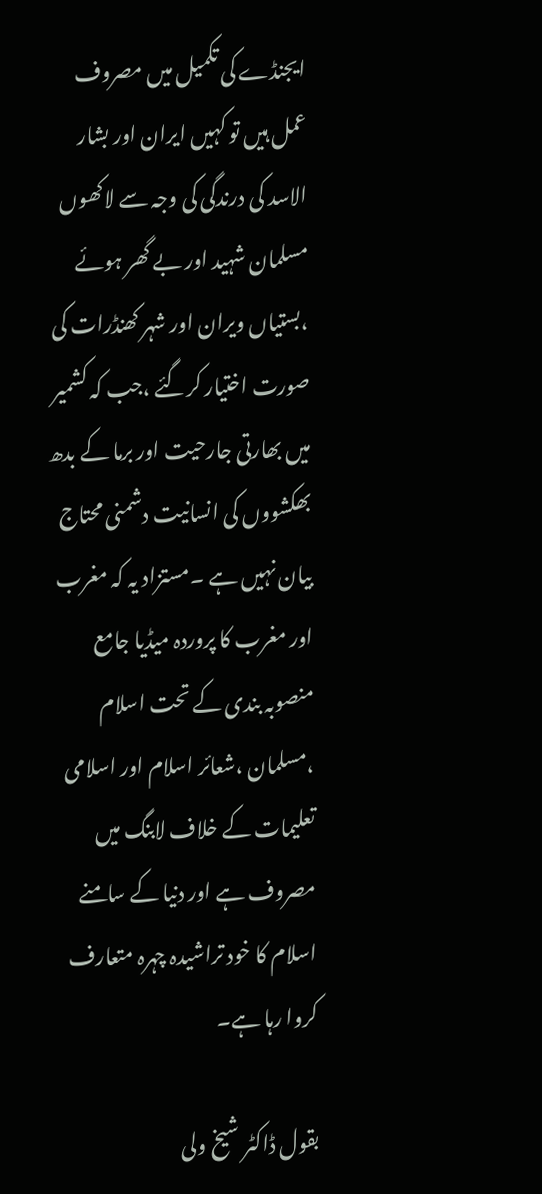ایجنڈے کی تکمیل میں مصروف عمل ہیں تو کہیں ایران اور بشار الاسد کی درندگی کی وجہ سے لاکھوں مسلمان شہید اور بے گھر ہوئے ،بستیاں ویران اور شہر کھنڈرات کی صورت اختیار کرگئے ،جب کہ کشمیر میں بھارتی جارحیت اور برما کے بدھ بھکشووں کی انسانیت دشمنی محتاج بیان نہیں ہے ۔مستزاد یہ کہ مغرب اور مغرب کا پروردہ میڈیا جامع منصوبہ بندی کے تحت اسلام ،مسلمان ،شعائر اسلام اور اسلامی تعلیمات کے خلاف لابنگ میں مصروف ہے اور دنیا کے سامنے اسلام کا خود تراشیدہ چہرہ متعارف کروا رہا ہے۔

بقول ڈاکٹر شیخ ولی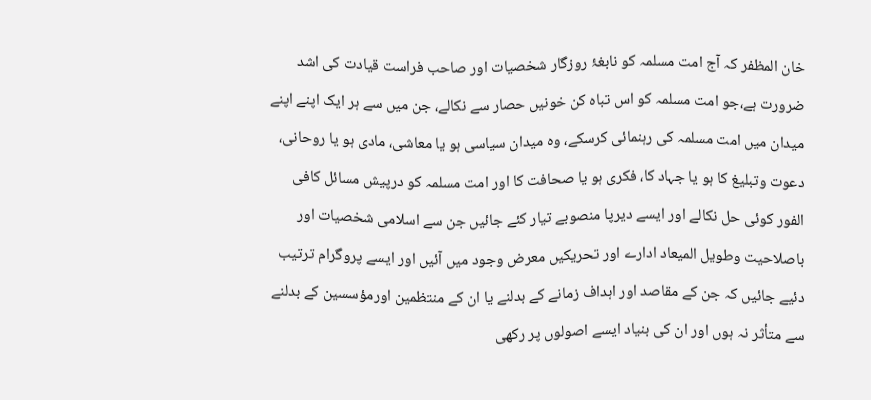خان المظفر کہ آج امت مسلمہ کو نابغۂ روزگار شخصیات اور صاحب فراست قیادت کی اشد ضرورت ہے،جو امت مسلمہ کو اس تباہ کن خونیں حصار سے نکالے، جن میں سے ہر ایک اپنے اپنے میدان میں امت مسلمہ کی رہنمائی کرسکے، وہ میدان سیاسی ہو یا معاشی، مادی ہو یا روحانی، دعوت وتبلیغ کا ہو یا جہاد کا، فکری ہو یا صحافت کا اور امت مسلمہ کو درپیش مسائل کافی الفور کوئی حل نکالے اور ایسے دیرپا منصوبے تیار کئے جائیں جن سے اسلامی شخصیات اور باصلاحیت وطویل المیعاد ادارے اور تحریکیں معرض وجود میں آئیں اور ایسے پروگرام ترتیب دئیے جائیں کہ جن کے مقاصد اور اہداف زمانے کے بدلنے یا ان کے منتظمین اورمؤسسین کے بدلنے سے متأثر نہ ہوں اور ان کی بنیاد ایسے اصولوں پر رکھی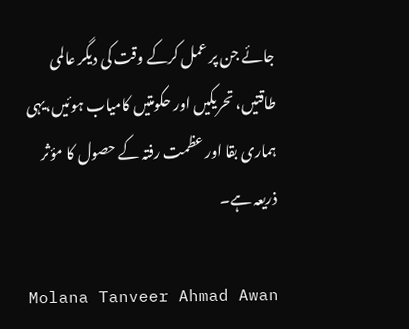جائے جن پر عمل کرکے وقت کی دیگر عالمی طاقتیں، تحریکیں اور حکومتیں کامیاب ہوئیں،یہی ہماری بقا اور عظمت رفتہ کے حصول کا مؤثر ذریعہ ہے۔

Molana Tanveer Ahmad Awan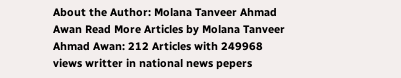About the Author: Molana Tanveer Ahmad Awan Read More Articles by Molana Tanveer Ahmad Awan: 212 Articles with 249968 views writter in national news pepers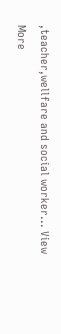,teacher,wellfare and social worker... View More